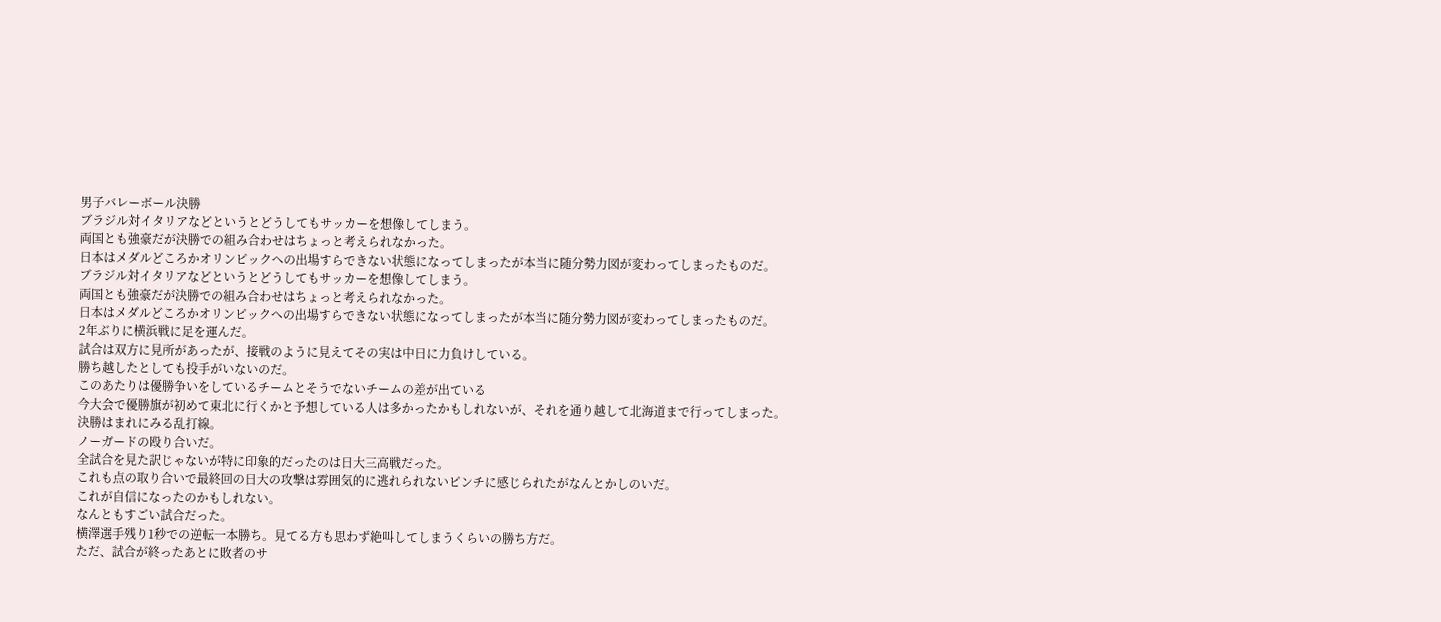男子バレーボール決勝
ブラジル対イタリアなどというとどうしてもサッカーを想像してしまう。
両国とも強豪だが決勝での組み合わせはちょっと考えられなかった。
日本はメダルどころかオリンピックへの出場すらできない状態になってしまったが本当に随分勢力図が変わってしまったものだ。
ブラジル対イタリアなどというとどうしてもサッカーを想像してしまう。
両国とも強豪だが決勝での組み合わせはちょっと考えられなかった。
日本はメダルどころかオリンピックへの出場すらできない状態になってしまったが本当に随分勢力図が変わってしまったものだ。
2年ぶりに横浜戦に足を運んだ。
試合は双方に見所があったが、接戦のように見えてその実は中日に力負けしている。
勝ち越したとしても投手がいないのだ。
このあたりは優勝争いをしているチームとそうでないチームの差が出ている
今大会で優勝旗が初めて東北に行くかと予想している人は多かったかもしれないが、それを通り越して北海道まで行ってしまった。
決勝はまれにみる乱打線。
ノーガードの殴り合いだ。
全試合を見た訳じゃないが特に印象的だったのは日大三高戦だった。
これも点の取り合いで最終回の日大の攻撃は雰囲気的に逃れられないピンチに感じられたがなんとかしのいだ。
これが自信になったのかもしれない。
なんともすごい試合だった。
横澤選手残り1秒での逆転一本勝ち。見てる方も思わず絶叫してしまうくらいの勝ち方だ。
ただ、試合が終ったあとに敗者のサ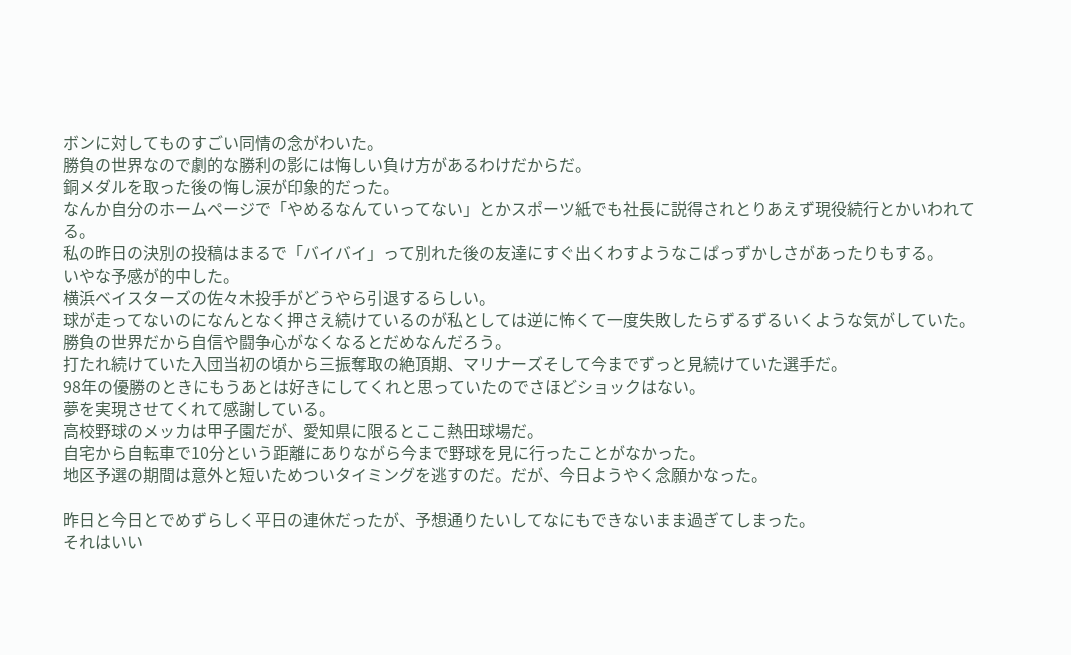ボンに対してものすごい同情の念がわいた。
勝負の世界なので劇的な勝利の影には悔しい負け方があるわけだからだ。
銅メダルを取った後の悔し涙が印象的だった。
なんか自分のホームページで「やめるなんていってない」とかスポーツ紙でも社長に説得されとりあえず現役続行とかいわれてる。
私の昨日の決別の投稿はまるで「バイバイ」って別れた後の友達にすぐ出くわすようなこぱっずかしさがあったりもする。
いやな予感が的中した。
横浜ベイスターズの佐々木投手がどうやら引退するらしい。
球が走ってないのになんとなく押さえ続けているのが私としては逆に怖くて一度失敗したらずるずるいくような気がしていた。
勝負の世界だから自信や闘争心がなくなるとだめなんだろう。
打たれ続けていた入団当初の頃から三振奪取の絶頂期、マリナーズそして今までずっと見続けていた選手だ。
98年の優勝のときにもうあとは好きにしてくれと思っていたのでさほどショックはない。
夢を実現させてくれて感謝している。
高校野球のメッカは甲子園だが、愛知県に限るとここ熱田球場だ。
自宅から自転車で10分という距離にありながら今まで野球を見に行ったことがなかった。
地区予選の期間は意外と短いためついタイミングを逃すのだ。だが、今日ようやく念願かなった。

昨日と今日とでめずらしく平日の連休だったが、予想通りたいしてなにもできないまま過ぎてしまった。
それはいい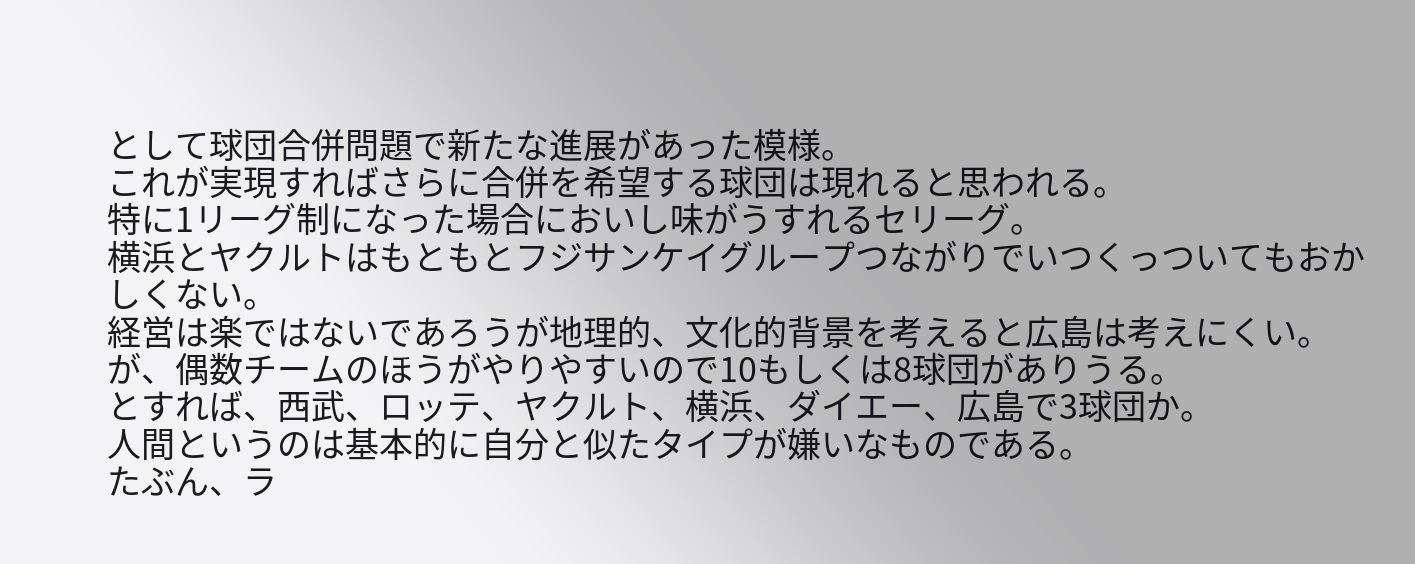として球団合併問題で新たな進展があった模様。
これが実現すればさらに合併を希望する球団は現れると思われる。
特に1リーグ制になった場合においし味がうすれるセリーグ。
横浜とヤクルトはもともとフジサンケイグループつながりでいつくっついてもおかしくない。
経営は楽ではないであろうが地理的、文化的背景を考えると広島は考えにくい。
が、偶数チームのほうがやりやすいので10もしくは8球団がありうる。
とすれば、西武、ロッテ、ヤクルト、横浜、ダイエー、広島で3球団か。
人間というのは基本的に自分と似たタイプが嫌いなものである。
たぶん、ラ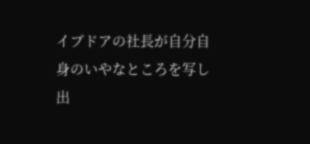イブドアの社長が自分自身のいやなところを写し出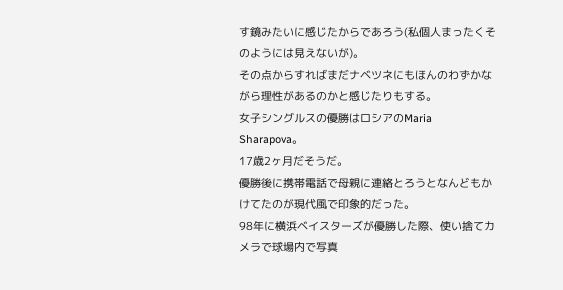す鏡みたいに感じたからであろう(私個人まったくそのようには見えないが)。
その点からすればまだナベツネにもほんのわずかながら理性があるのかと感じたりもする。
女子シングルスの優勝はロシアのMaria Sharapova。
17歳2ヶ月だそうだ。
優勝後に携帯電話で母親に連絡とろうとなんどもかけてたのが現代風で印象的だった。
98年に横浜ベイスターズが優勝した際、使い捨てカメラで球場内で写真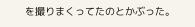を撮りまくってたのとかぶった。